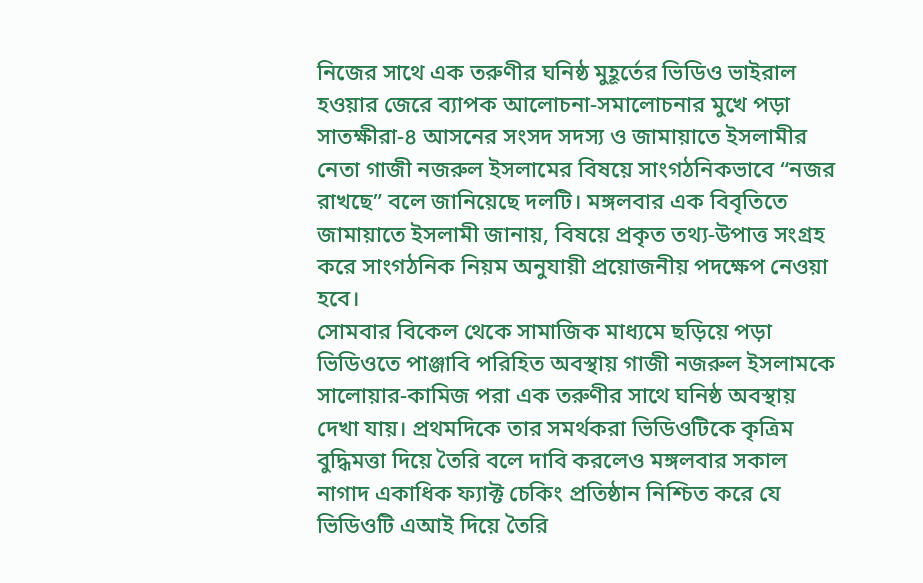নিজের সাথে এক তরুণীর ঘনিষ্ঠ মুহূর্তের ভিডিও ভাইরাল হওয়ার জেরে ব্যাপক আলোচনা-সমালোচনার মুখে পড়া সাতক্ষীরা-৪ আসনের সংসদ সদস্য ও জামায়াতে ইসলামীর নেতা গাজী নজরুল ইসলামের বিষয়ে সাংগঠনিকভাবে “নজর রাখছে” বলে জানিয়েছে দলটি। মঙ্গলবার এক বিবৃতিতে জামায়াতে ইসলামী জানায়, বিষয়ে প্রকৃত তথ্য-উপাত্ত সংগ্রহ করে সাংগঠনিক নিয়ম অনুযায়ী প্রয়োজনীয় পদক্ষেপ নেওয়া হবে।
সোমবার বিকেল থেকে সামাজিক মাধ্যমে ছড়িয়ে পড়া ভিডিওতে পাঞ্জাবি পরিহিত অবস্থায় গাজী নজরুল ইসলামকে সালোয়ার-কামিজ পরা এক তরুণীর সাথে ঘনিষ্ঠ অবস্থায় দেখা যায়। প্রথমদিকে তার সমর্থকরা ভিডিওটিকে কৃত্রিম বুদ্ধিমত্তা দিয়ে তৈরি বলে দাবি করলেও মঙ্গলবার সকাল নাগাদ একাধিক ফ্যাক্ট চেকিং প্রতিষ্ঠান নিশ্চিত করে যে ভিডিওটি এআই দিয়ে তৈরি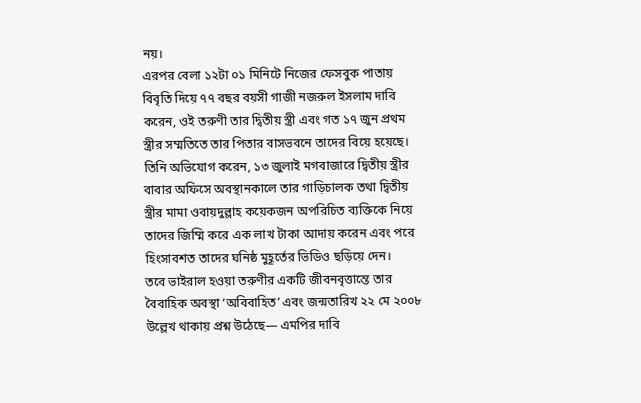নয়।
এরপর বেলা ১২টা ০১ মিনিটে নিজের ফেসবুক পাতায় বিবৃতি দিয়ে ৭৭ বছর বয়সী গাজী নজরুল ইসলাম দাবি করেন, ওই তরুণী তার দ্বিতীয় স্ত্রী এবং গত ১৭ জুন প্রথম স্ত্রীর সম্মতিতে তার পিতার বাসভবনে তাদের বিয়ে হয়েছে। তিনি অভিযোগ করেন, ১৩ জুলাই মগবাজারে দ্বিতীয় স্ত্রীর বাবার অফিসে অবস্থানকালে তার গাড়িচালক তথা দ্বিতীয় স্ত্রীর মামা ওবায়দুল্লাহ কয়েকজন অপরিচিত ব্যক্তিকে নিয়ে তাদের জিম্মি করে এক লাখ টাকা আদায় করেন এবং পরে হিংসাবশত তাদের ঘনিষ্ঠ মুহূর্তের ভিডিও ছড়িয়ে দেন।
তবে ভাইরাল হওয়া তরুণীর একটি জীবনবৃত্তান্তে তার বৈবাহিক অবস্থা ‘অবিবাহিত’ এবং জন্মতারিখ ২২ মে ২০০৮ উল্লেখ থাকায় প্রশ্ন উঠেছে— এমপির দাবি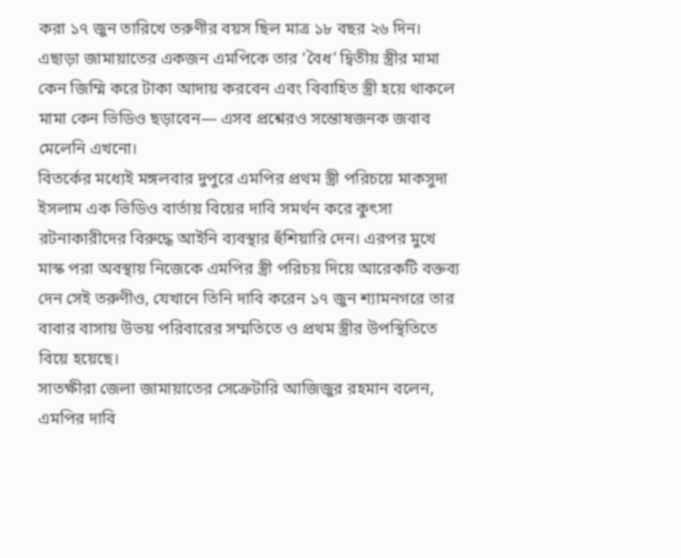করা ১৭ জুন তারিখে তরুণীর বয়স ছিল মাত্র ১৮ বছর ২৬ দিন। এছাড়া জামায়াতের একজন এমপিকে তার ‘বৈধ’ দ্বিতীয় স্ত্রীর মামা কেন জিম্মি করে টাকা আদায় করবেন এবং বিবাহিত স্ত্রী হয়ে থাকলে মামা কেন ভিডিও ছড়াবেন— এসব প্রশ্নেরও সন্তোষজনক জবাব মেলেনি এখনো।
বিতর্কের মধ্যেই মঙ্গলবার দুপুরে এমপির প্রথম স্ত্রী পরিচয়ে মাকসুদা ইসলাম এক ভিডিও বার্তায় বিয়ের দাবি সমর্থন করে কুৎসা রটনাকারীদের বিরুদ্ধে আইনি ব্যবস্থার হুঁশিয়ারি দেন। এরপর মুখে মাস্ক পরা অবস্থায় নিজেকে এমপির স্ত্রী পরিচয় দিয়ে আরেকটি বক্তব্য দেন সেই তরুণীও, যেখানে তিনি দাবি করেন ১৭ জুন শ্যামনগরে তার বাবার বাসায় উভয় পরিবারের সম্মতিতে ও প্রথম স্ত্রীর উপস্থিতিতে বিয়ে হয়েছে।
সাতক্ষীরা জেলা জামায়াতের সেক্রেটারি আজিজুর রহমান বলেন, এমপির দাবি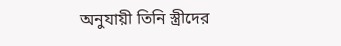অনুযায়ী তিনি স্ত্রীদের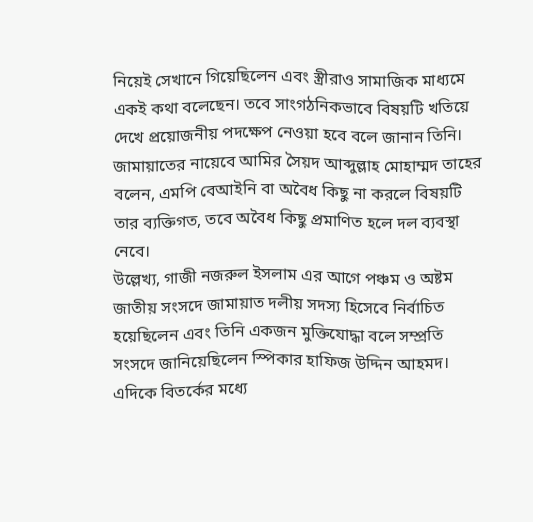নিয়েই সেখানে গিয়েছিলেন এবং স্ত্রীরাও সামাজিক মাধ্যমে একই কথা বলেছেন। তবে সাংগঠনিকভাবে বিষয়টি খতিয়ে দেখে প্রয়োজনীয় পদক্ষেপ নেওয়া হবে বলে জানান তিনি। জামায়াতের নায়েবে আমির সৈয়দ আব্দুল্লাহ মোহাম্মদ তাহের বলেন, এমপি বেআইনি বা অবৈধ কিছু না করলে বিষয়টি তার ব্যক্তিগত, তবে অবৈধ কিছু প্রমাণিত হলে দল ব্যবস্থা নেবে।
উল্লেখ্য, গাজী নজরুল ইসলাম এর আগে পঞ্চম ও অষ্টম জাতীয় সংসদে জামায়াত দলীয় সদস্য হিসেবে নির্বাচিত হয়েছিলেন এবং তিনি একজন মুক্তিযোদ্ধা বলে সম্প্রতি সংসদে জানিয়েছিলেন স্পিকার হাফিজ উদ্দিন আহমদ। এদিকে বিতর্কের মধ্যে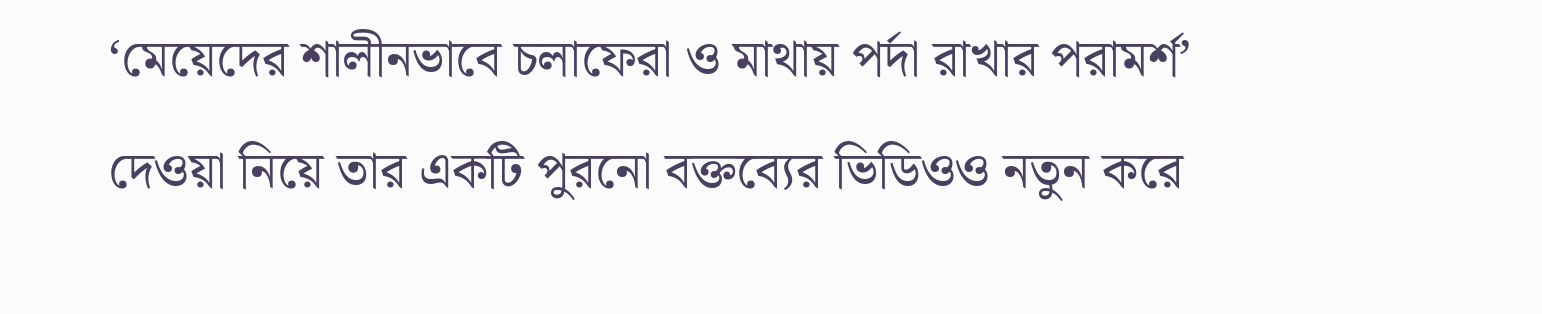‘মেয়েদের শালীনভাবে চলাফেরা ও মাথায় পর্দা রাখার পরামর্শ’ দেওয়া নিয়ে তার একটি পুরনো বক্তব্যের ভিডিওও নতুন করে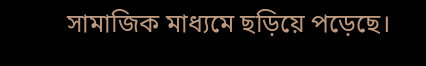সামাজিক মাধ্যমে ছড়িয়ে পড়েছে।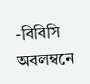-বিবিসি অবলম্বনে